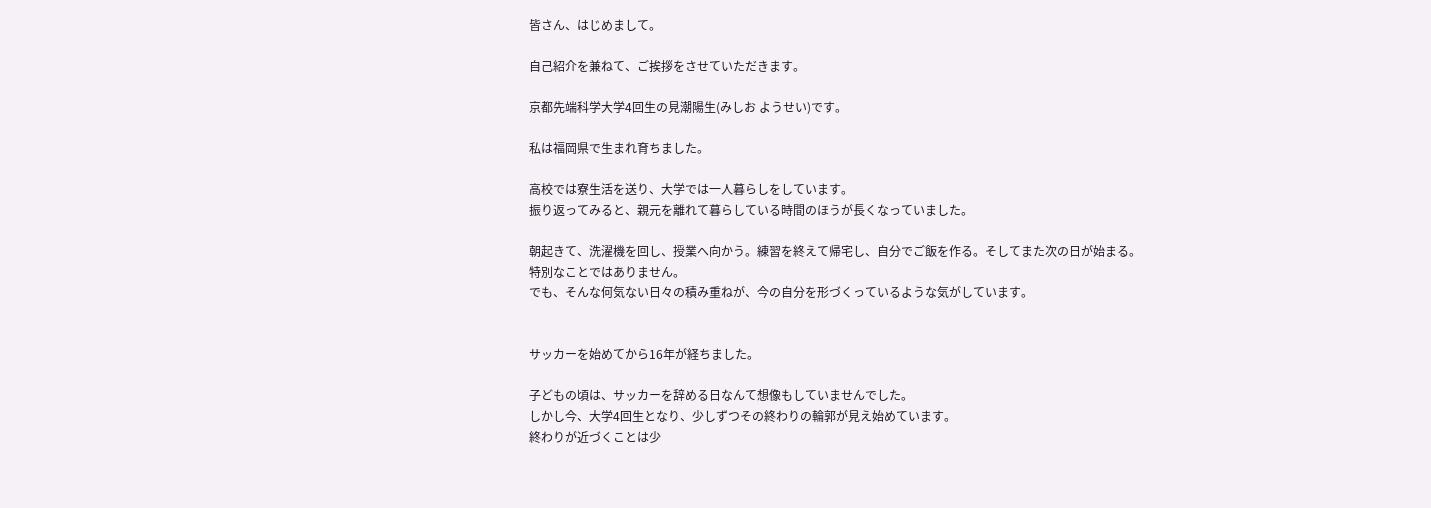皆さん、はじめまして。

自己紹介を兼ねて、ご挨拶をさせていただきます。

京都先端科学大学4回生の見潮陽生(みしお ようせい)です。

私は福岡県で生まれ育ちました。

高校では寮生活を送り、大学では一人暮らしをしています。
振り返ってみると、親元を離れて暮らしている時間のほうが長くなっていました。

朝起きて、洗濯機を回し、授業へ向かう。練習を終えて帰宅し、自分でご飯を作る。そしてまた次の日が始まる。
特別なことではありません。
でも、そんな何気ない日々の積み重ねが、今の自分を形づくっているような気がしています。


サッカーを始めてから16年が経ちました。

子どもの頃は、サッカーを辞める日なんて想像もしていませんでした。
しかし今、大学4回生となり、少しずつその終わりの輪郭が見え始めています。
終わりが近づくことは少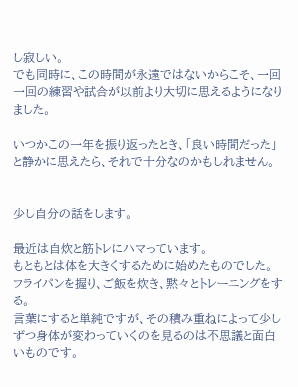し寂しい。
でも同時に、この時間が永遠ではないからこそ、一回一回の練習や試合が以前より大切に思えるようになりました。

いつかこの一年を振り返ったとき、「良い時間だった」と静かに思えたら、それで十分なのかもしれません。


少し自分の話をします。

最近は自炊と筋トレにハマっています。
もともとは体を大きくするために始めたものでした。
フライパンを握り、ご飯を炊き、黙々とトレーニングをする。
言葉にすると単純ですが、その積み重ねによって少しずつ身体が変わっていくのを見るのは不思議と面白いものです。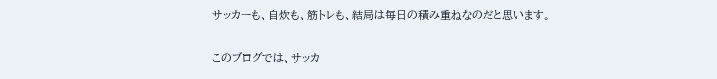サッカーも、自炊も、筋トレも、結局は毎日の積み重ねなのだと思います。

このブログでは、サッカ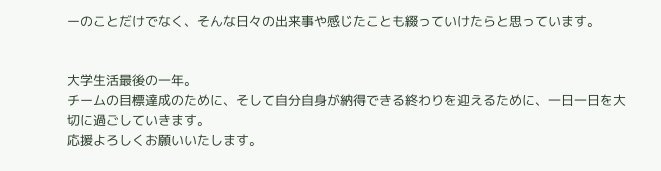ーのことだけでなく、そんな日々の出来事や感じたことも綴っていけたらと思っています。


大学生活最後の一年。
チームの目標達成のために、そして自分自身が納得できる終わりを迎えるために、一日一日を大切に過ごしていきます。
応援よろしくお願いいたします。